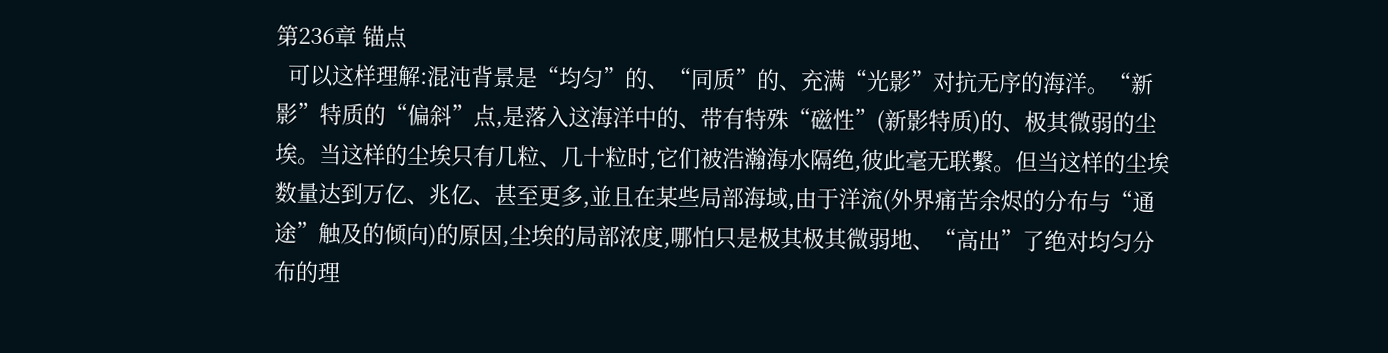第236章 锚点
  可以这样理解:混沌背景是“均匀”的、“同质”的、充满“光影”对抗无序的海洋。“新影”特质的“偏斜”点,是落入这海洋中的、带有特殊“磁性”(新影特质)的、极其微弱的尘埃。当这样的尘埃只有几粒、几十粒时,它们被浩瀚海水隔绝,彼此毫无联繫。但当这样的尘埃数量达到万亿、兆亿、甚至更多,並且在某些局部海域,由于洋流(外界痛苦余烬的分布与“通途”触及的倾向)的原因,尘埃的局部浓度,哪怕只是极其极其微弱地、“高出”了绝对均匀分布的理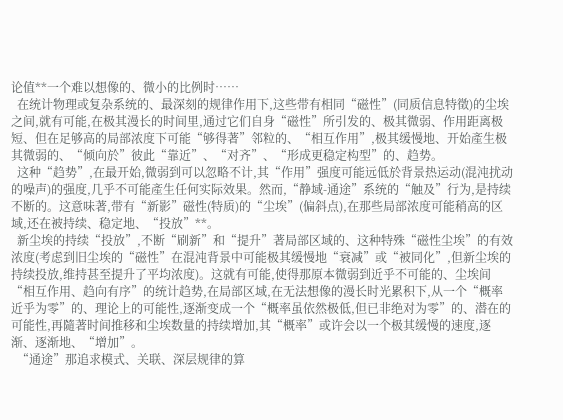论值**一个难以想像的、微小的比例时……
  在统计物理或复杂系统的、最深刻的规律作用下,这些带有相同“磁性”(同质信息特徵)的尘埃之间,就有可能,在极其漫长的时间里,通过它们自身“磁性”所引发的、极其微弱、作用距离极短、但在足够高的局部浓度下可能“够得著”邻粒的、“相互作用”,极其缓慢地、开始產生极其微弱的、“倾向於”彼此“靠近”、“对齐”、“形成更稳定构型”的、趋势。
  这种“趋势”,在最开始,微弱到可以忽略不计,其“作用”强度可能远低於背景热运动(混沌扰动的噪声)的强度,几乎不可能產生任何实际效果。然而,“静域-通途”系统的“触及”行为,是持续不断的。这意味著,带有“新影”磁性(特质)的“尘埃”(偏斜点),在那些局部浓度可能稍高的区域,还在被持续、稳定地、“投放”**。
  新尘埃的持续“投放”,不断“刷新”和“提升”著局部区域的、这种特殊“磁性尘埃”的有效浓度(考虑到旧尘埃的“磁性”在混沌背景中可能极其缓慢地“衰减”或“被同化”,但新尘埃的持续投放,维持甚至提升了平均浓度)。这就有可能,使得那原本微弱到近乎不可能的、尘埃间“相互作用、趋向有序”的统计趋势,在局部区域,在无法想像的漫长时光累积下,从一个“概率近乎为零”的、理论上的可能性,逐渐变成一个“概率虽依然极低,但已非绝对为零”的、潜在的可能性,再隨著时间推移和尘埃数量的持续增加,其“概率”或许会以一个极其缓慢的速度,逐渐、逐渐地、“增加”。
  “通途”那追求模式、关联、深层规律的算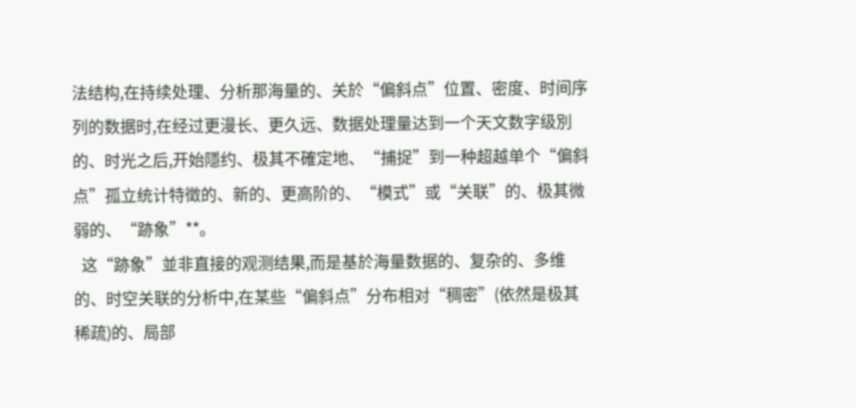法结构,在持续处理、分析那海量的、关於“偏斜点”位置、密度、时间序列的数据时,在经过更漫长、更久远、数据处理量达到一个天文数字级別的、时光之后,开始隱约、极其不確定地、“捕捉”到一种超越单个“偏斜点”孤立统计特徵的、新的、更高阶的、“模式”或“关联”的、极其微弱的、“跡象”**。
  这“跡象”並非直接的观测结果,而是基於海量数据的、复杂的、多维的、时空关联的分析中,在某些“偏斜点”分布相对“稠密”(依然是极其稀疏)的、局部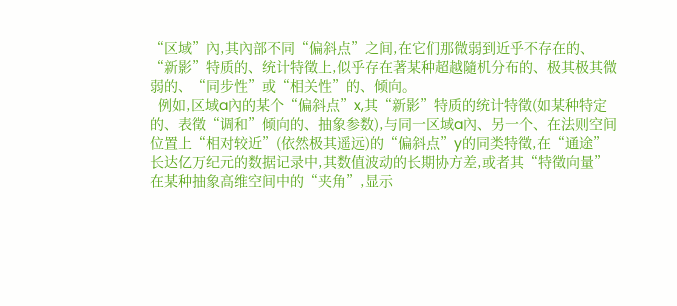“区域”內,其內部不同“偏斜点”之间,在它们那微弱到近乎不存在的、“新影”特质的、统计特徵上,似乎存在著某种超越隨机分布的、极其极其微弱的、“同步性”或“相关性”的、倾向。
  例如,区域a內的某个“偏斜点”x,其“新影”特质的统计特徵(如某种特定的、表徵“调和”倾向的、抽象参数),与同一区域a內、另一个、在法则空间位置上“相对较近”(依然极其遥远)的“偏斜点”y的同类特徵,在“通途”长达亿万纪元的数据记录中,其数值波动的长期协方差,或者其“特徵向量”在某种抽象高维空间中的“夹角”,显示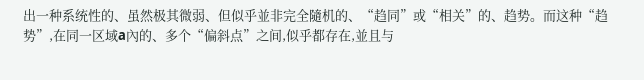出一种系统性的、虽然极其微弱、但似乎並非完全隨机的、“趋同”或“相关”的、趋势。而这种“趋势”,在同一区域a內的、多个“偏斜点”之间,似乎都存在,並且与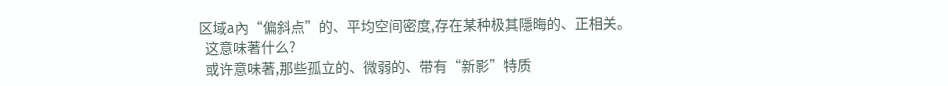区域a內“偏斜点”的、平均空间密度,存在某种极其隱晦的、正相关。
  这意味著什么?
  或许意味著,那些孤立的、微弱的、带有“新影”特质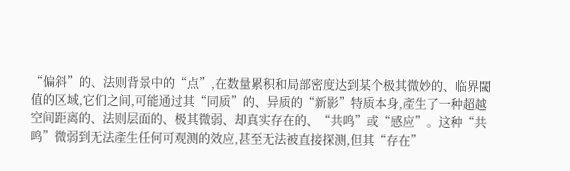“偏斜”的、法则背景中的“点”,在数量累积和局部密度达到某个极其微妙的、临界閾值的区域,它们之间,可能通过其“同质”的、异质的“新影”特质本身,產生了一种超越空间距离的、法则层面的、极其微弱、却真实存在的、“共鸣”或“感应”。这种“共鸣”微弱到无法產生任何可观测的效应,甚至无法被直接探测,但其“存在”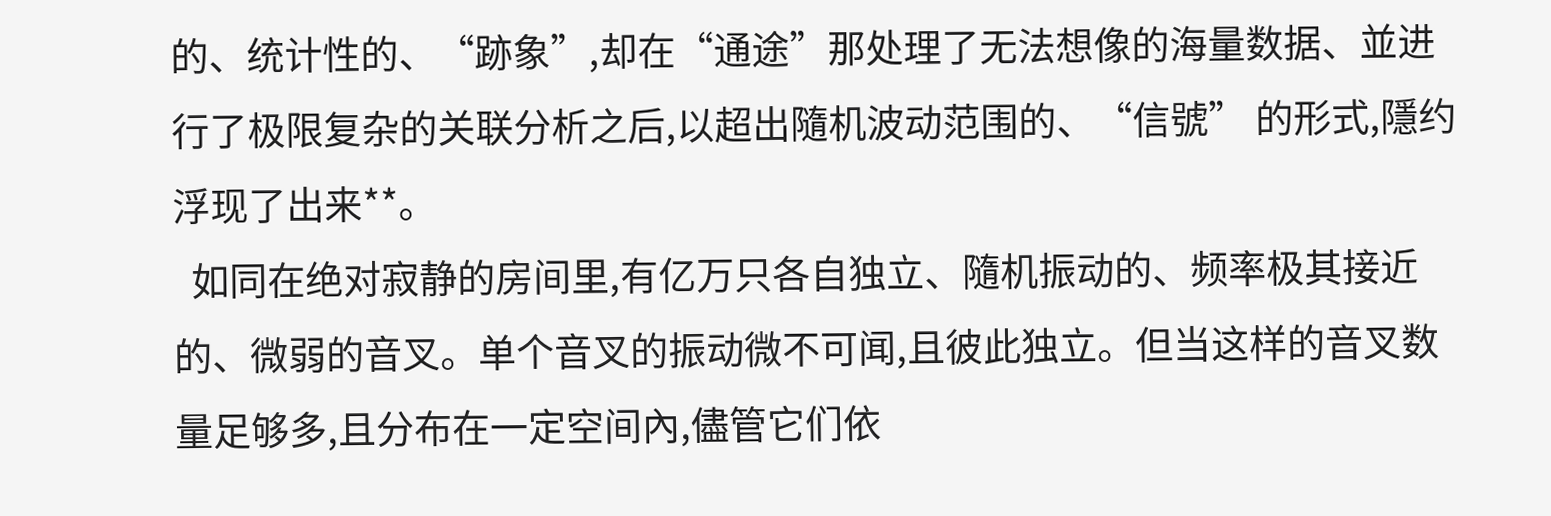的、统计性的、“跡象”,却在“通途”那处理了无法想像的海量数据、並进行了极限复杂的关联分析之后,以超出隨机波动范围的、“信號” 的形式,隱约浮现了出来**。
  如同在绝对寂静的房间里,有亿万只各自独立、隨机振动的、频率极其接近的、微弱的音叉。单个音叉的振动微不可闻,且彼此独立。但当这样的音叉数量足够多,且分布在一定空间內,儘管它们依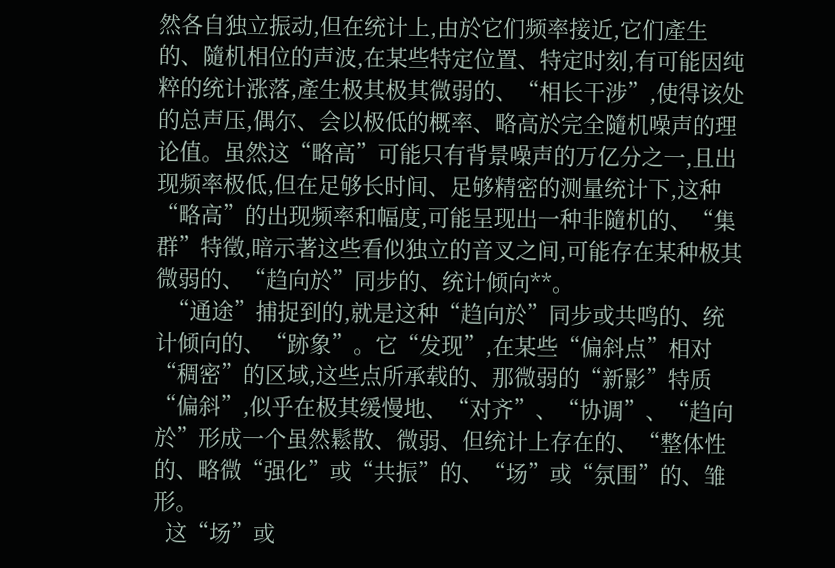然各自独立振动,但在统计上,由於它们频率接近,它们產生的、隨机相位的声波,在某些特定位置、特定时刻,有可能因纯粹的统计涨落,產生极其极其微弱的、“相长干涉”,使得该处的总声压,偶尔、会以极低的概率、略高於完全隨机噪声的理论值。虽然这“略高”可能只有背景噪声的万亿分之一,且出现频率极低,但在足够长时间、足够精密的测量统计下,这种“略高”的出现频率和幅度,可能呈现出一种非隨机的、“集群”特徵,暗示著这些看似独立的音叉之间,可能存在某种极其微弱的、“趋向於”同步的、统计倾向**。
  “通途”捕捉到的,就是这种“趋向於”同步或共鸣的、统计倾向的、“跡象”。它“发现”,在某些“偏斜点”相对“稠密”的区域,这些点所承载的、那微弱的“新影”特质“偏斜”,似乎在极其缓慢地、“对齐”、“协调”、“趋向於”形成一个虽然鬆散、微弱、但统计上存在的、“整体性的、略微“强化”或“共振”的、“场”或“氛围”的、雏形。
  这“场”或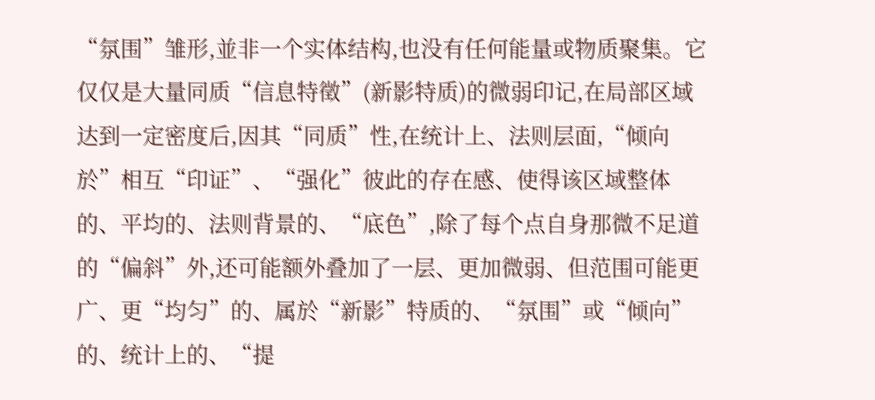“氛围”雏形,並非一个实体结构,也没有任何能量或物质聚集。它仅仅是大量同质“信息特徵”(新影特质)的微弱印记,在局部区域达到一定密度后,因其“同质”性,在统计上、法则层面,“倾向於”相互“印证”、“强化”彼此的存在感、使得该区域整体的、平均的、法则背景的、“底色”,除了每个点自身那微不足道的“偏斜”外,还可能额外叠加了一层、更加微弱、但范围可能更广、更“均匀”的、属於“新影”特质的、“氛围”或“倾向”的、统计上的、“提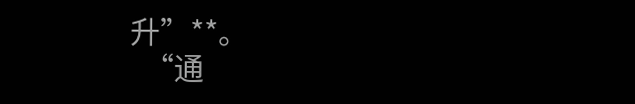升”**。
  “通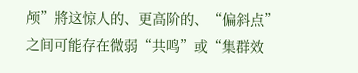颅”將这惊人的、更高阶的、“偏斜点”之间可能存在微弱“共鸣”或“集群效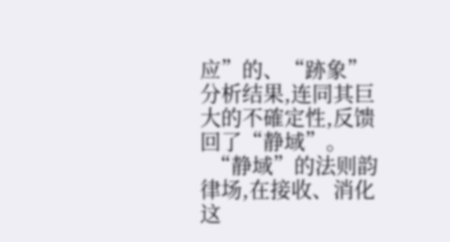应”的、“跡象”分析结果,连同其巨大的不確定性,反馈回了“静域”。
  “静域”的法则韵律场,在接收、消化这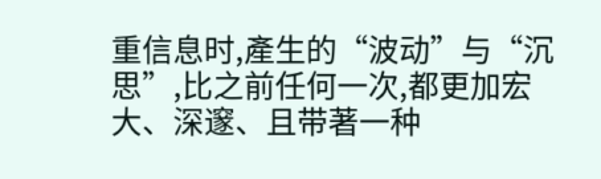重信息时,產生的“波动”与“沉思”,比之前任何一次,都更加宏大、深邃、且带著一种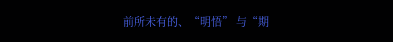前所未有的、“明悟” 与“期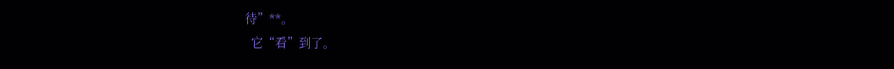待”**。
  它“看”到了。